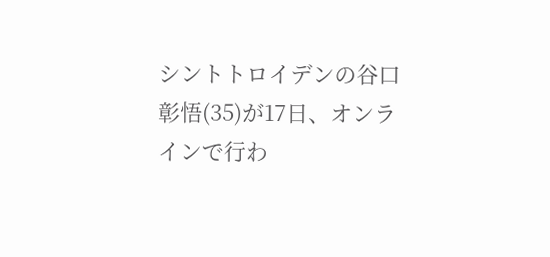シントトロイデンの谷口彰悟(35)が17日、オンラインで行わ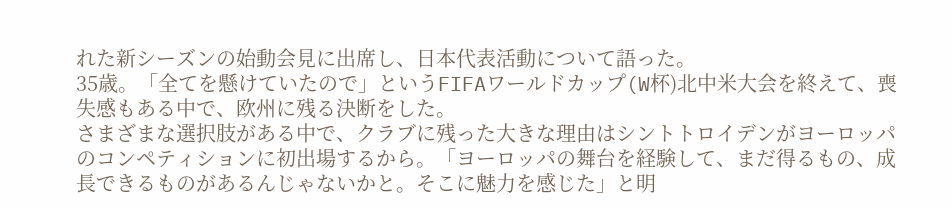れた新シーズンの始動会見に出席し、日本代表活動について語った。
35歳。「全てを懸けていたので」というFIFAワールドカップ(W杯)北中米大会を終えて、喪失感もある中で、欧州に残る決断をした。
さまざまな選択肢がある中で、クラブに残った大きな理由はシントトロイデンがヨーロッパのコンペティションに初出場するから。「ヨーロッパの舞台を経験して、まだ得るもの、成長できるものがあるんじゃないかと。そこに魅力を感じた」と明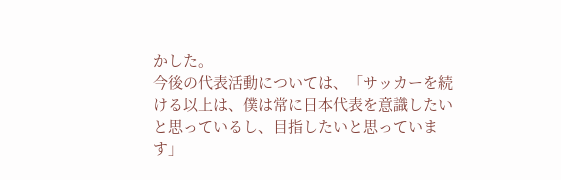かした。
今後の代表活動については、「サッカーを続ける以上は、僕は常に日本代表を意識したいと思っているし、目指したいと思っています」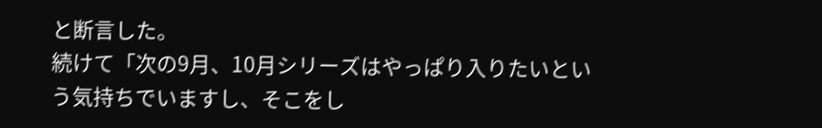と断言した。
続けて「次の9月、10月シリーズはやっぱり入りたいという気持ちでいますし、そこをし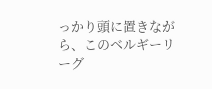っかり頭に置きながら、このベルギーリーグ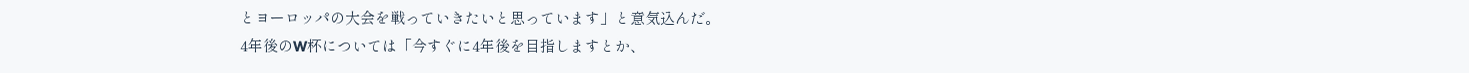とヨーロッパの大会を戦っていきたいと思っています」と意気込んだ。
4年後のW杯については「今すぐに4年後を目指しますとか、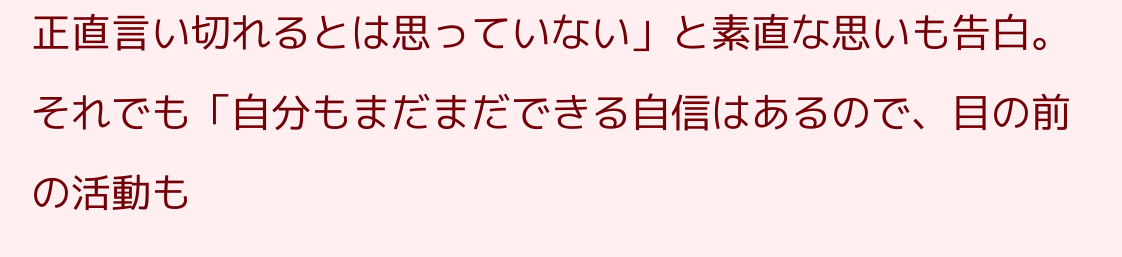正直言い切れるとは思っていない」と素直な思いも告白。それでも「自分もまだまだできる自信はあるので、目の前の活動も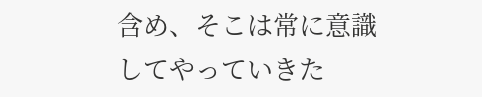含め、そこは常に意識してやっていきた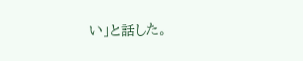い」と話した。